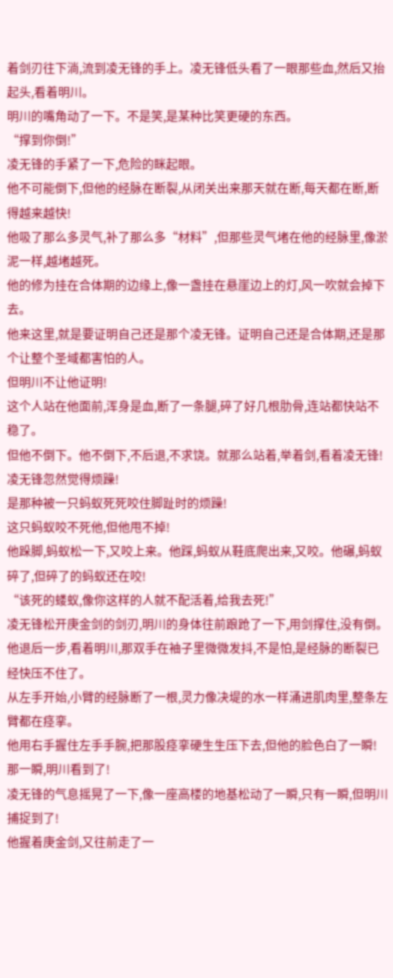着剑刃往下淌,流到凌无锋的手上。凌无锋低头看了一眼那些血,然后又抬起头,看着明川。
明川的嘴角动了一下。不是笑,是某种比笑更硬的东西。
“撑到你倒!”
凌无锋的手紧了一下,危险的眯起眼。
他不可能倒下,但他的经脉在断裂,从闭关出来那天就在断,每天都在断,断得越来越快!
他吸了那么多灵气,补了那么多“材料”,但那些灵气堵在他的经脉里,像淤泥一样,越堵越死。
他的修为挂在合体期的边缘上,像一盏挂在悬崖边上的灯,风一吹就会掉下去。
他来这里,就是要证明自己还是那个凌无锋。证明自己还是合体期,还是那个让整个圣域都害怕的人。
但明川不让他证明!
这个人站在他面前,浑身是血,断了一条腿,碎了好几根肋骨,连站都快站不稳了。
但他不倒下。他不倒下,不后退,不求饶。就那么站着,举着剑,看着凌无锋!
凌无锋忽然觉得烦躁!
是那种被一只蚂蚁死死咬住脚趾时的烦躁!
这只蚂蚁咬不死他,但他甩不掉!
他跺脚,蚂蚁松一下,又咬上来。他踩,蚂蚁从鞋底爬出来,又咬。他碾,蚂蚁碎了,但碎了的蚂蚁还在咬!
“该死的蝼蚁,像你这样的人就不配活着,给我去死!”
凌无锋松开庚金剑的剑刃,明川的身体往前踉跄了一下,用剑撑住,没有倒。
他退后一步,看着明川,那双手在袖子里微微发抖,不是怕,是经脉的断裂已经快压不住了。
从左手开始,小臂的经脉断了一根,灵力像决堤的水一样涌进肌肉里,整条左臂都在痉挛。
他用右手握住左手手腕,把那股痉挛硬生生压下去,但他的脸色白了一瞬!
那一瞬,明川看到了!
凌无锋的气息摇晃了一下,像一座高楼的地基松动了一瞬,只有一瞬,但明川捕捉到了!
他握着庚金剑,又往前走了一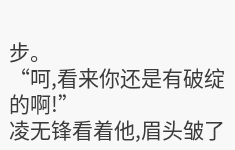步。
“呵,看来你还是有破绽的啊!”
凌无锋看着他,眉头皱了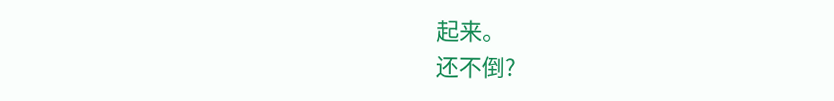起来。
还不倒?